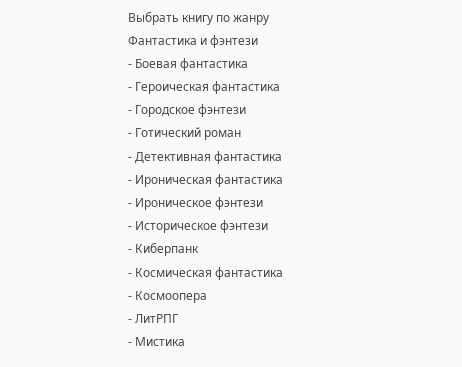Выбрать книгу по жанру
Фантастика и фэнтези
- Боевая фантастика
- Героическая фантастика
- Городское фэнтези
- Готический роман
- Детективная фантастика
- Ироническая фантастика
- Ироническое фэнтези
- Историческое фэнтези
- Киберпанк
- Космическая фантастика
- Космоопера
- ЛитРПГ
- Мистика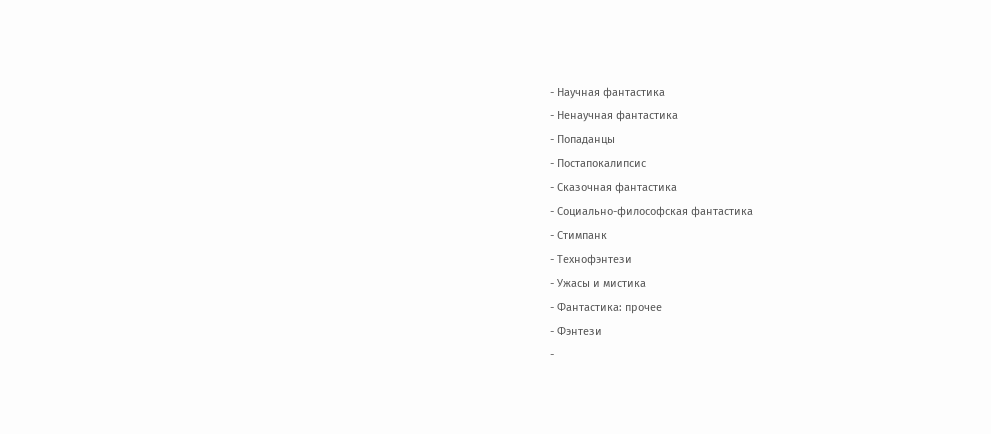- Научная фантастика
- Ненаучная фантастика
- Попаданцы
- Постапокалипсис
- Сказочная фантастика
- Социально-философская фантастика
- Стимпанк
- Технофэнтези
- Ужасы и мистика
- Фантастика: прочее
- Фэнтези
-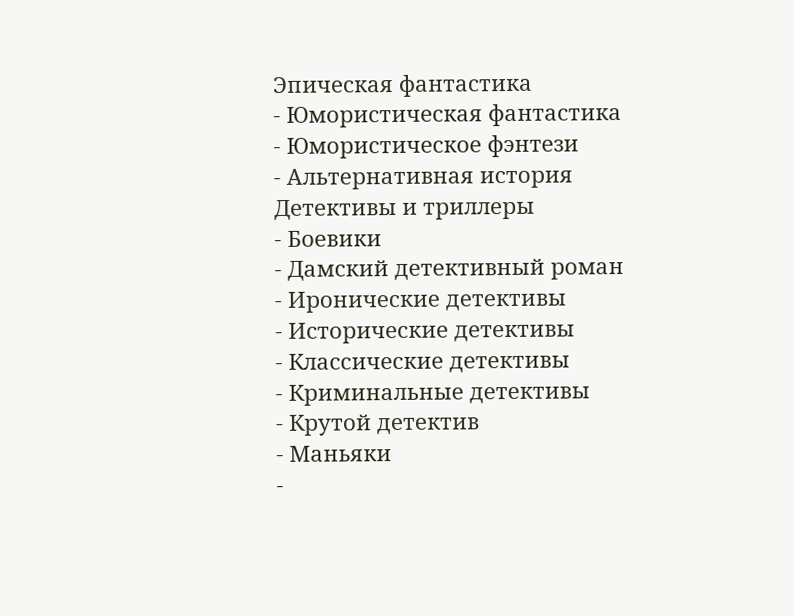Эпическая фантастика
- Юмористическая фантастика
- Юмористическое фэнтези
- Альтернативная история
Детективы и триллеры
- Боевики
- Дамский детективный роман
- Иронические детективы
- Исторические детективы
- Классические детективы
- Криминальные детективы
- Крутой детектив
- Маньяки
-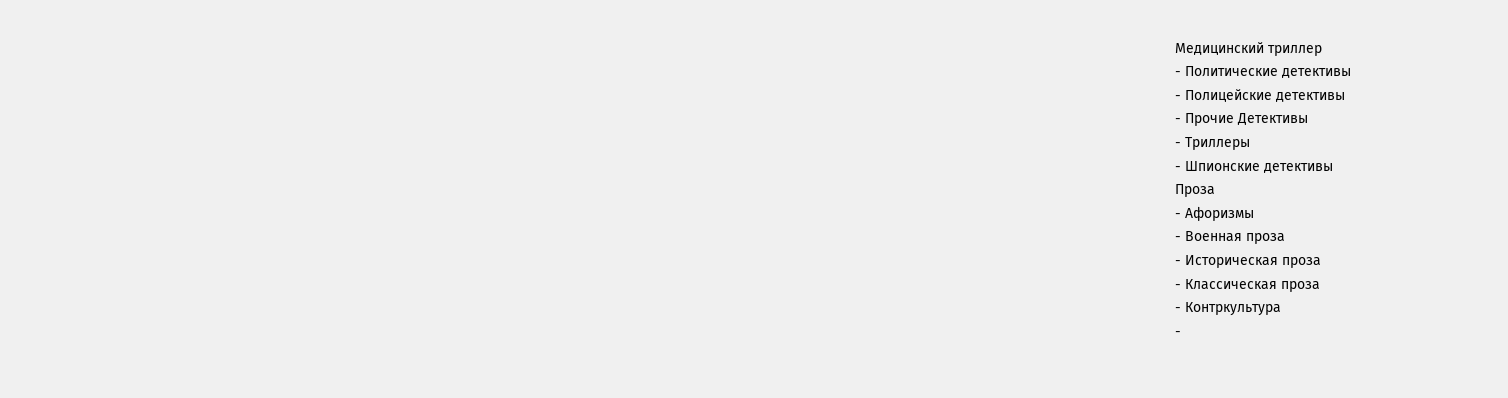Медицинский триллер
- Политические детективы
- Полицейские детективы
- Прочие Детективы
- Триллеры
- Шпионские детективы
Проза
- Афоризмы
- Военная проза
- Историческая проза
- Классическая проза
- Контркультура
-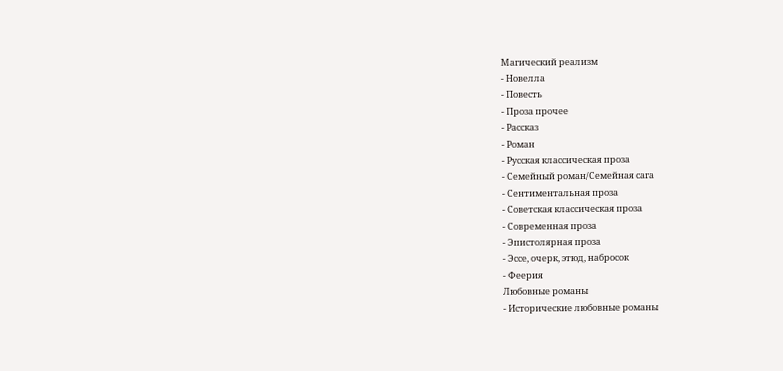Магический реализм
- Новелла
- Повесть
- Проза прочее
- Рассказ
- Роман
- Русская классическая проза
- Семейный роман/Семейная сага
- Сентиментальная проза
- Советская классическая проза
- Современная проза
- Эпистолярная проза
- Эссе, очерк, этюд, набросок
- Феерия
Любовные романы
- Исторические любовные романы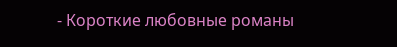- Короткие любовные романы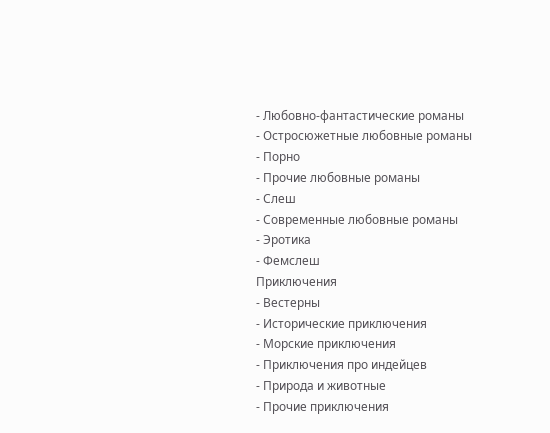- Любовно-фантастические романы
- Остросюжетные любовные романы
- Порно
- Прочие любовные романы
- Слеш
- Современные любовные романы
- Эротика
- Фемслеш
Приключения
- Вестерны
- Исторические приключения
- Морские приключения
- Приключения про индейцев
- Природа и животные
- Прочие приключения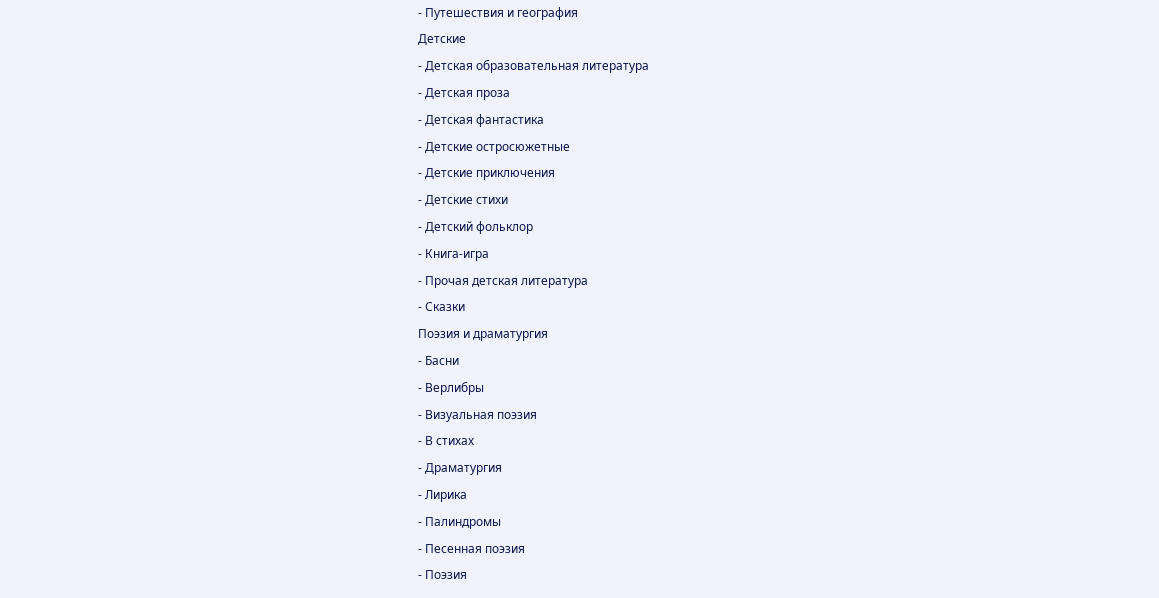- Путешествия и география
Детские
- Детская образовательная литература
- Детская проза
- Детская фантастика
- Детские остросюжетные
- Детские приключения
- Детские стихи
- Детский фольклор
- Книга-игра
- Прочая детская литература
- Сказки
Поэзия и драматургия
- Басни
- Верлибры
- Визуальная поэзия
- В стихах
- Драматургия
- Лирика
- Палиндромы
- Песенная поэзия
- Поэзия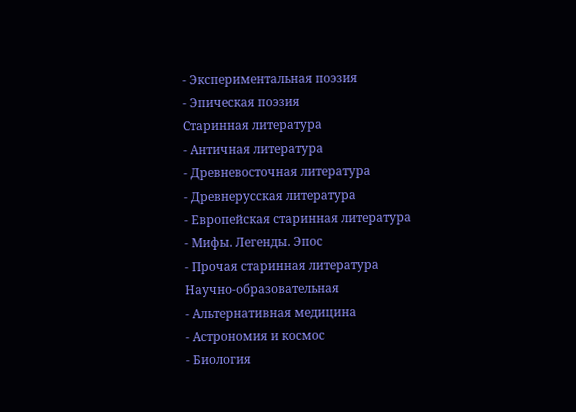- Экспериментальная поэзия
- Эпическая поэзия
Старинная литература
- Античная литература
- Древневосточная литература
- Древнерусская литература
- Европейская старинная литература
- Мифы. Легенды. Эпос
- Прочая старинная литература
Научно-образовательная
- Альтернативная медицина
- Астрономия и космос
- Биология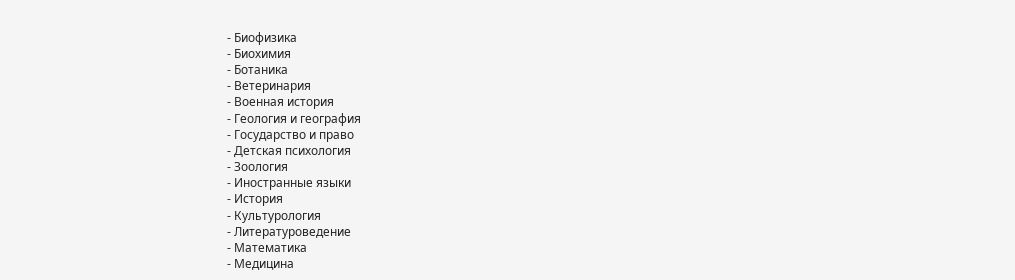- Биофизика
- Биохимия
- Ботаника
- Ветеринария
- Военная история
- Геология и география
- Государство и право
- Детская психология
- Зоология
- Иностранные языки
- История
- Культурология
- Литературоведение
- Математика
- Медицина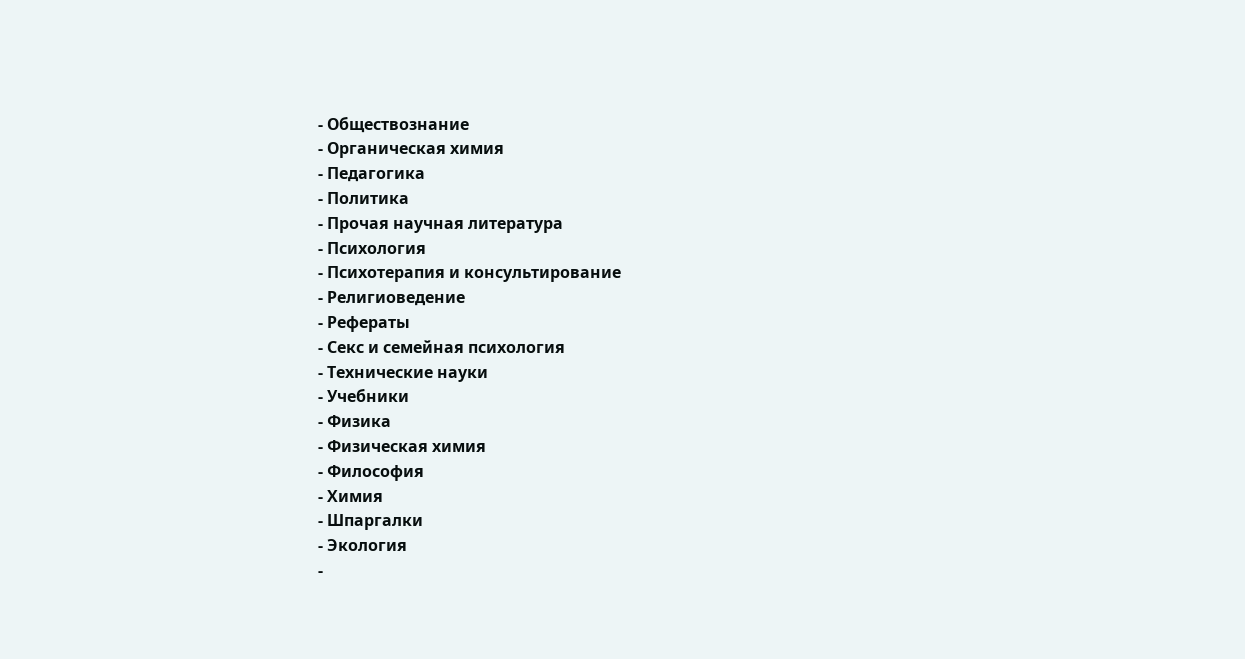- Обществознание
- Органическая химия
- Педагогика
- Политика
- Прочая научная литература
- Психология
- Психотерапия и консультирование
- Религиоведение
- Рефераты
- Секс и семейная психология
- Технические науки
- Учебники
- Физика
- Физическая химия
- Философия
- Химия
- Шпаргалки
- Экология
-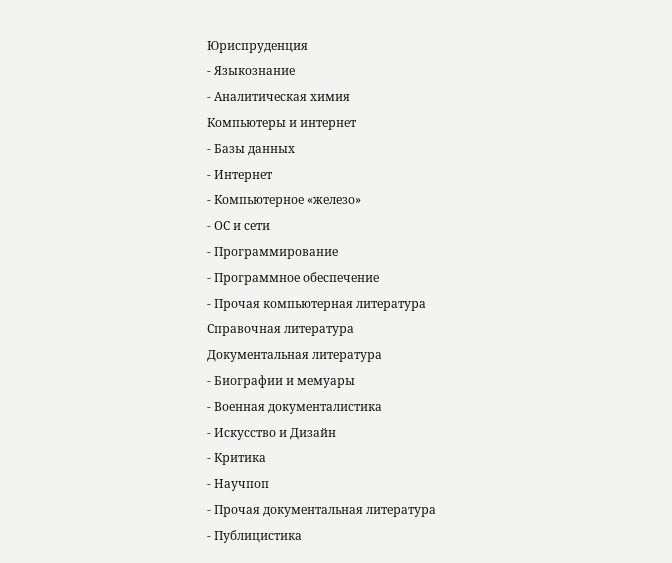Юриспруденция
- Языкознание
- Аналитическая химия
Компьютеры и интернет
- Базы данных
- Интернет
- Компьютерное «железо»
- ОС и сети
- Программирование
- Программное обеспечение
- Прочая компьютерная литература
Справочная литература
Документальная литература
- Биографии и мемуары
- Военная документалистика
- Искусство и Дизайн
- Критика
- Научпоп
- Прочая документальная литература
- Публицистика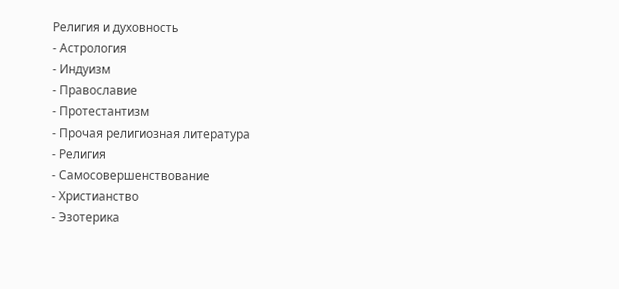Религия и духовность
- Астрология
- Индуизм
- Православие
- Протестантизм
- Прочая религиозная литература
- Религия
- Самосовершенствование
- Христианство
- Эзотерика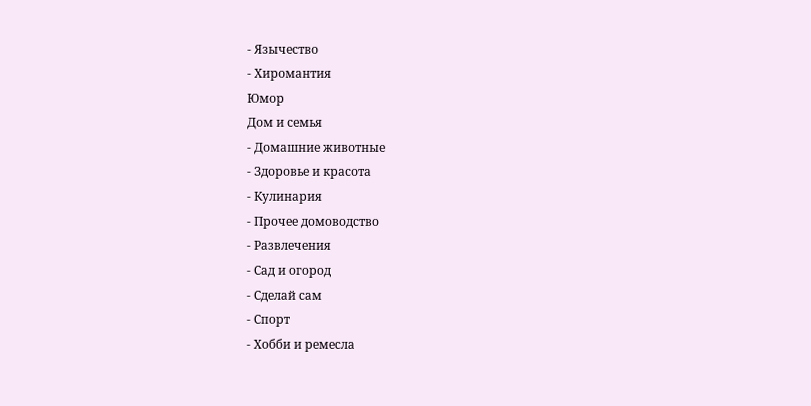- Язычество
- Хиромантия
Юмор
Дом и семья
- Домашние животные
- Здоровье и красота
- Кулинария
- Прочее домоводство
- Развлечения
- Сад и огород
- Сделай сам
- Спорт
- Хобби и ремесла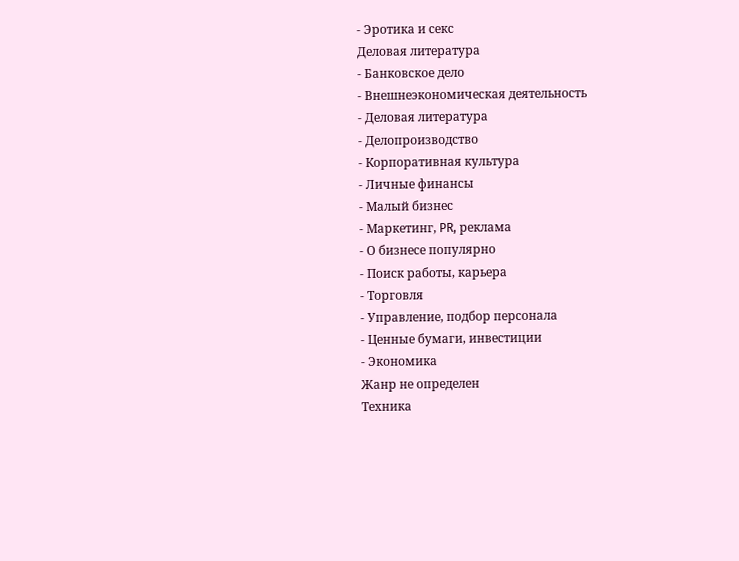- Эротика и секс
Деловая литература
- Банковское дело
- Внешнеэкономическая деятельность
- Деловая литература
- Делопроизводство
- Корпоративная культура
- Личные финансы
- Малый бизнес
- Маркетинг, PR, реклама
- О бизнесе популярно
- Поиск работы, карьера
- Торговля
- Управление, подбор персонала
- Ценные бумаги, инвестиции
- Экономика
Жанр не определен
Техника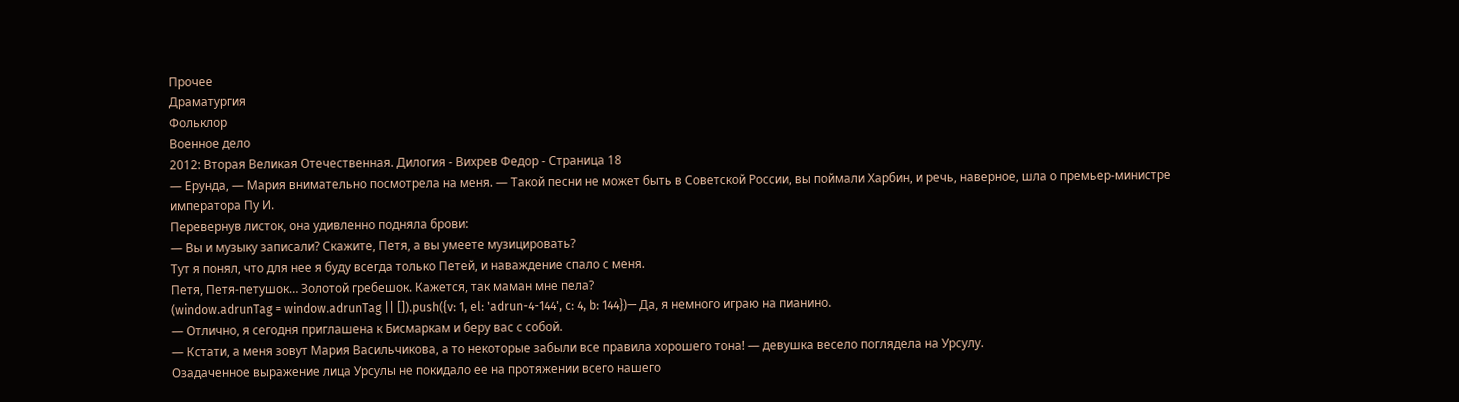Прочее
Драматургия
Фольклор
Военное дело
2012: Вторая Великая Отечественная. Дилогия - Вихрев Федор - Страница 18
— Ерунда, — Мария внимательно посмотрела на меня. — Такой песни не может быть в Советской России, вы поймали Харбин, и речь, наверное, шла о премьер-министре императора Пу И.
Перевернув листок, она удивленно подняла брови:
— Вы и музыку записали? Скажите, Петя, а вы умеете музицировать?
Тут я понял, что для нее я буду всегда только Петей, и наваждение спало с меня.
Петя, Петя-петушок… Золотой гребешок. Кажется, так маман мне пела?
(window.adrunTag = window.adrunTag || []).push({v: 1, el: 'adrun-4-144', c: 4, b: 144})— Да, я немного играю на пианино.
— Отлично, я сегодня приглашена к Бисмаркам и беру вас с собой.
— Кстати, а меня зовут Мария Васильчикова, а то некоторые забыли все правила хорошего тона! — девушка весело поглядела на Урсулу.
Озадаченное выражение лица Урсулы не покидало ее на протяжении всего нашего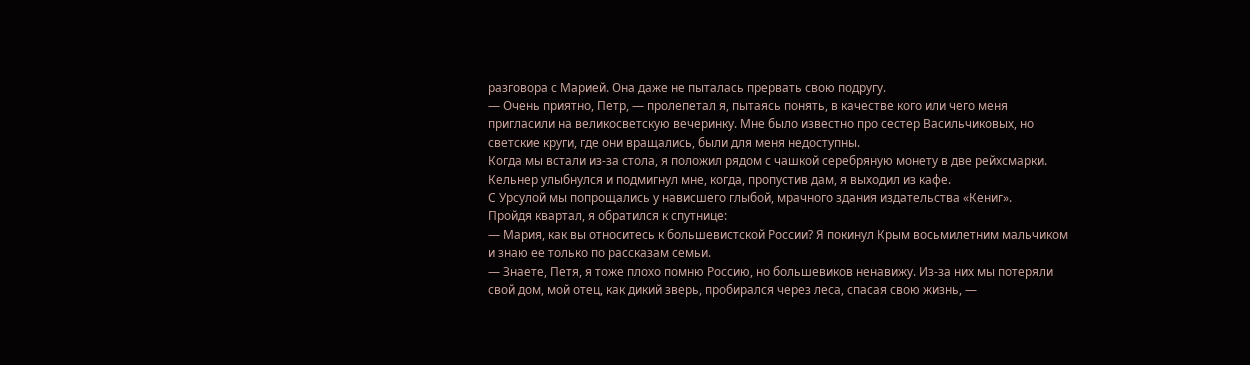разговора с Марией. Она даже не пыталась прервать свою подругу.
— Очень приятно, Петр, — пролепетал я, пытаясь понять, в качестве кого или чего меня пригласили на великосветскую вечеринку. Мне было известно про сестер Васильчиковых, но светские круги, где они вращались, были для меня недоступны.
Когда мы встали из-за стола, я положил рядом с чашкой серебряную монету в две рейхсмарки. Кельнер улыбнулся и подмигнул мне, когда, пропустив дам, я выходил из кафе.
С Урсулой мы попрощались у нависшего глыбой, мрачного здания издательства «Кениг».
Пройдя квартал, я обратился к спутнице:
— Мария, как вы относитесь к большевистской России? Я покинул Крым восьмилетним мальчиком и знаю ее только по рассказам семьи.
— Знаете, Петя, я тоже плохо помню Россию, но большевиков ненавижу. Из-за них мы потеряли свой дом, мой отец, как дикий зверь, пробирался через леса, спасая свою жизнь, —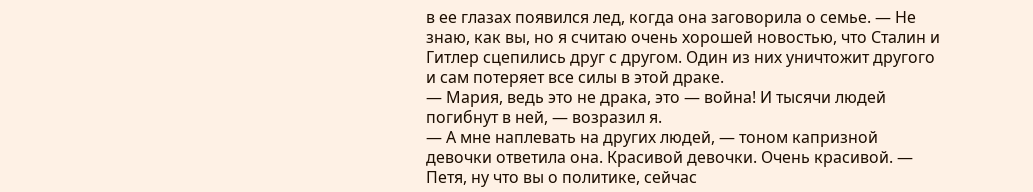в ее глазах появился лед, когда она заговорила о семье. — Не знаю, как вы, но я считаю очень хорошей новостью, что Сталин и Гитлер сцепились друг с другом. Один из них уничтожит другого и сам потеряет все силы в этой драке.
— Мария, ведь это не драка, это — война! И тысячи людей погибнут в ней, — возразил я.
— А мне наплевать на других людей, — тоном капризной девочки ответила она. Красивой девочки. Очень красивой. — Петя, ну что вы о политике, сейчас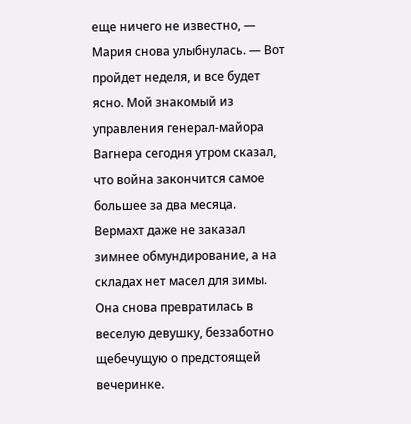еще ничего не известно, — Мария снова улыбнулась. — Вот пройдет неделя, и все будет ясно. Мой знакомый из управления генерал-майора Вагнера сегодня утром сказал, что война закончится самое большее за два месяца. Вермахт даже не заказал зимнее обмундирование, а на складах нет масел для зимы.
Она снова превратилась в веселую девушку, беззаботно щебечущую о предстоящей вечеринке.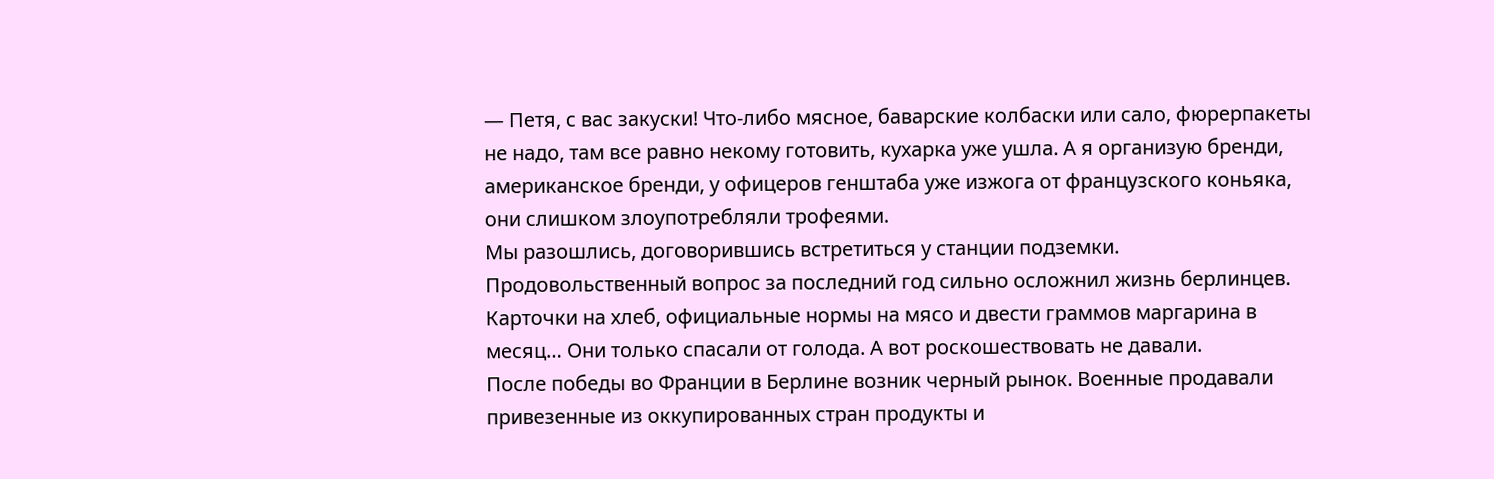— Петя, с вас закуски! Что-либо мясное, баварские колбаски или сало, фюрерпакеты не надо, там все равно некому готовить, кухарка уже ушла. А я организую бренди, американское бренди, у офицеров генштаба уже изжога от французского коньяка, они слишком злоупотребляли трофеями.
Мы разошлись, договорившись встретиться у станции подземки.
Продовольственный вопрос за последний год сильно осложнил жизнь берлинцев. Карточки на хлеб, официальные нормы на мясо и двести граммов маргарина в месяц… Они только спасали от голода. А вот роскошествовать не давали.
После победы во Франции в Берлине возник черный рынок. Военные продавали привезенные из оккупированных стран продукты и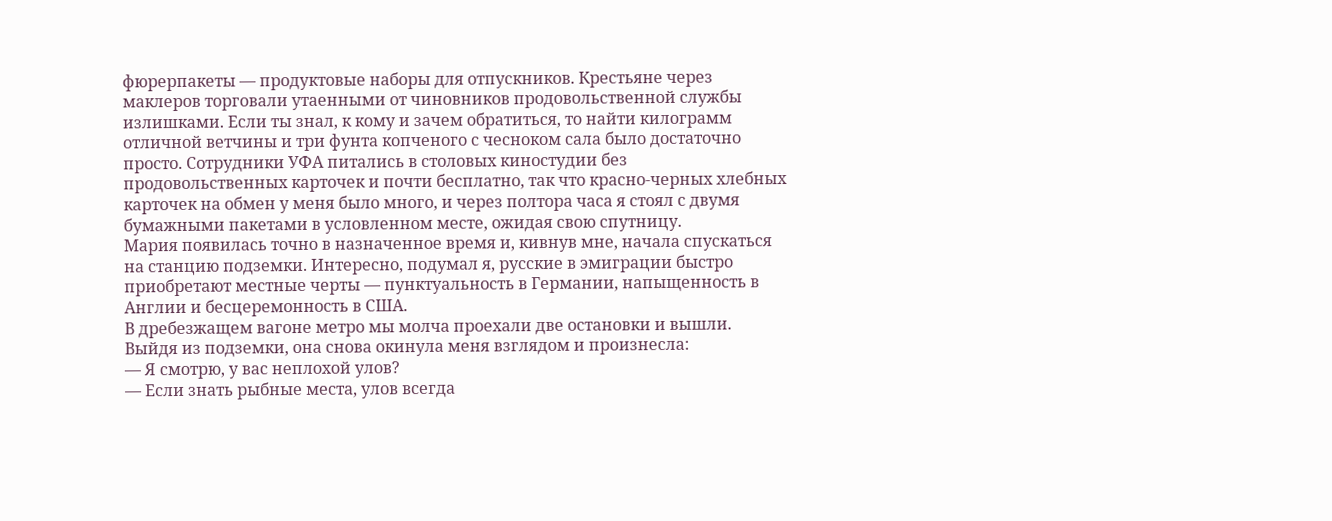фюрерпакеты — продуктовые наборы для отпускников. Крестьяне через маклеров торговали утаенными от чиновников продовольственной службы излишками. Если ты знал, к кому и зачем обратиться, то найти килограмм отличной ветчины и три фунта копченого с чесноком сала было достаточно просто. Сотрудники УФА питались в столовых киностудии без продовольственных карточек и почти бесплатно, так что красно-черных хлебных карточек на обмен у меня было много, и через полтора часа я стоял с двумя бумажными пакетами в условленном месте, ожидая свою спутницу.
Мария появилась точно в назначенное время и, кивнув мне, начала спускаться на станцию подземки. Интересно, подумал я, русские в эмиграции быстро приобретают местные черты — пунктуальность в Германии, напыщенность в Англии и бесцеремонность в США.
В дребезжащем вагоне метро мы молча проехали две остановки и вышли.
Выйдя из подземки, она снова окинула меня взглядом и произнесла:
— Я смотрю, у вас неплохой улов?
— Если знать рыбные места, улов всегда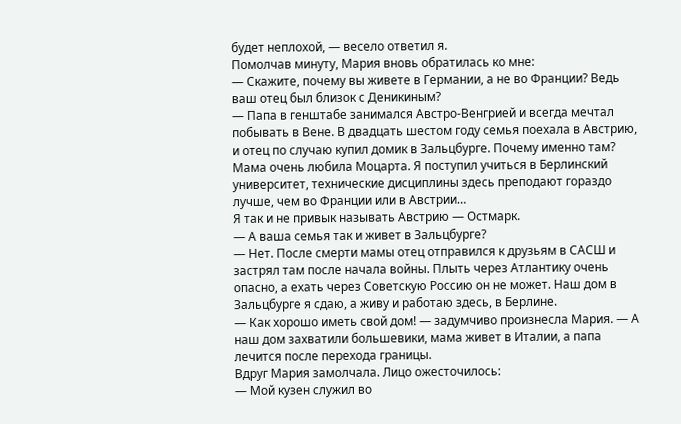будет неплохой, — весело ответил я.
Помолчав минуту, Мария вновь обратилась ко мне:
— Скажите, почему вы живете в Германии, а не во Франции? Ведь ваш отец был близок с Деникиным?
— Папа в генштабе занимался Австро-Венгрией и всегда мечтал побывать в Вене. В двадцать шестом году семья поехала в Австрию, и отец по случаю купил домик в Зальцбурге. Почему именно там? Мама очень любила Моцарта. Я поступил учиться в Берлинский университет, технические дисциплины здесь преподают гораздо лучше, чем во Франции или в Австрии…
Я так и не привык называть Австрию — Остмарк.
— А ваша семья так и живет в Зальцбурге?
— Нет. После смерти мамы отец отправился к друзьям в САСШ и застрял там после начала войны. Плыть через Атлантику очень опасно, а ехать через Советскую Россию он не может. Наш дом в Зальцбурге я сдаю, а живу и работаю здесь, в Берлине.
— Как хорошо иметь свой дом! — задумчиво произнесла Мария. — А наш дом захватили большевики, мама живет в Италии, а папа лечится после перехода границы.
Вдруг Мария замолчала. Лицо ожесточилось:
— Мой кузен служил во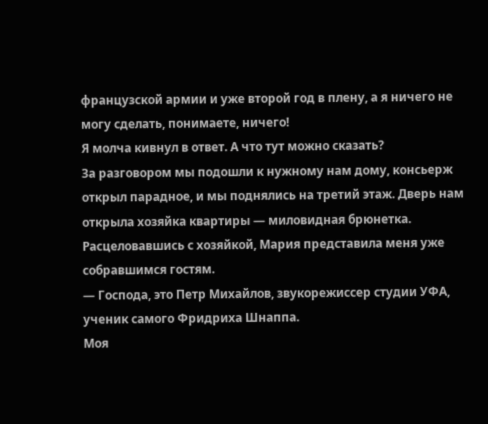французской армии и уже второй год в плену, а я ничего не могу сделать, понимаете, ничего!
Я молча кивнул в ответ. А что тут можно сказать?
За разговором мы подошли к нужному нам дому, консьерж открыл парадное, и мы поднялись на третий этаж. Дверь нам открыла хозяйка квартиры — миловидная брюнетка. Расцеловавшись с хозяйкой, Мария представила меня уже собравшимся гостям.
— Господа, это Петр Михайлов, звукорежиссер студии УФА, ученик самого Фридриха Шнаппа.
Моя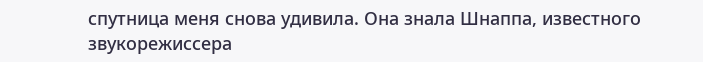спутница меня снова удивила. Она знала Шнаппа, известного звукорежиссера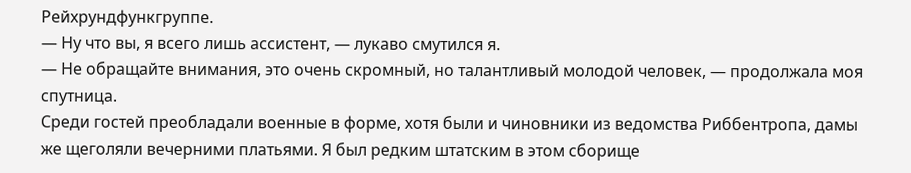Рейхрундфункгруппе.
— Ну что вы, я всего лишь ассистент, — лукаво смутился я.
— Не обращайте внимания, это очень скромный, но талантливый молодой человек, — продолжала моя спутница.
Среди гостей преобладали военные в форме, хотя были и чиновники из ведомства Риббентропа, дамы же щеголяли вечерними платьями. Я был редким штатским в этом сборище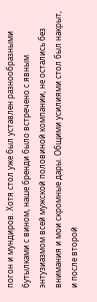погон и мундиров. Хотя стол уже был уставлен разнообразными бутылками с вином, наше бренди было встречено с явным энтузиазмом всей мужской половиной компании, не остались без внимания и мои скромные дары. Общими усилиями стол был накрыт, и после второй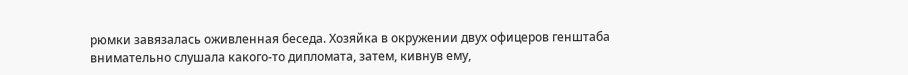рюмки завязалась оживленная беседа. Хозяйка в окружении двух офицеров генштаба внимательно слушала какого-то дипломата, затем, кивнув ему,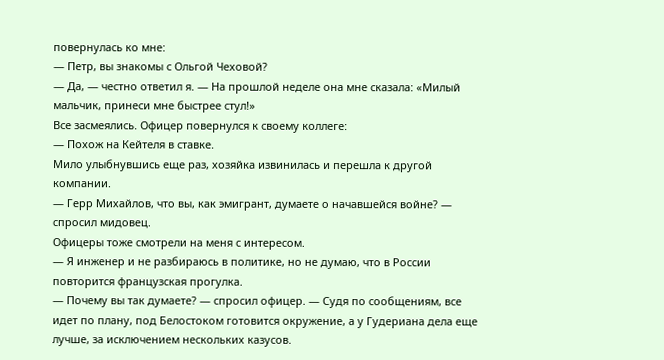повернулась ко мне:
— Петр, вы знакомы с Ольгой Чеховой?
— Да, — честно ответил я. — На прошлой неделе она мне сказала: «Милый мальчик, принеси мне быстрее стул!»
Все засмеялись. Офицер повернулся к своему коллеге:
— Похож на Кейтеля в ставке.
Мило улыбнувшись еще раз, хозяйка извинилась и перешла к другой компании.
— Герр Михайлов, что вы, как эмигрант, думаете о начавшейся войне? — спросил мидовец.
Офицеры тоже смотрели на меня с интересом.
— Я инженер и не разбираюсь в политике, но не думаю, что в России повторится французская прогулка.
— Почему вы так думаете? — спросил офицер. — Судя по сообщениям, все идет по плану, под Белостоком готовится окружение, а у Гудериана дела еще лучше, за исключением нескольких казусов.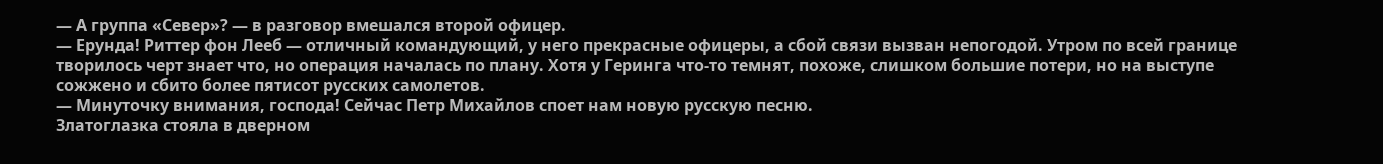— А группа «Север»? — в разговор вмешался второй офицер.
— Ерунда! Риттер фон Лееб — отличный командующий, у него прекрасные офицеры, а сбой связи вызван непогодой. Утром по всей границе творилось черт знает что, но операция началась по плану. Хотя у Геринга что-то темнят, похоже, слишком большие потери, но на выступе сожжено и сбито более пятисот русских самолетов.
— Минуточку внимания, господа! Сейчас Петр Михайлов споет нам новую русскую песню.
Златоглазка стояла в дверном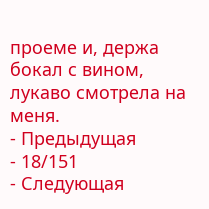проеме и, держа бокал с вином, лукаво смотрела на меня.
- Предыдущая
- 18/151
- Следующая